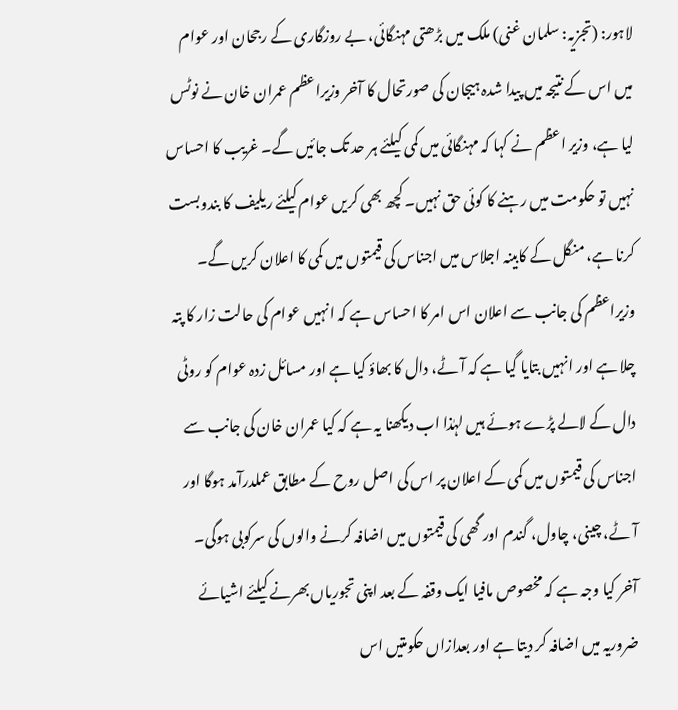لاہور: (تجزیہ: سلمان غنی) ملک میں بڑھتی مہنگائی، بے روزگاری کے رجحان اور عوام میں اس کے نتیجہ میں پیدا شدہ ہیجان کی صورتحال کا آخر وزیراعظم عمران خان نے نوٹس لیا ہے، وزیر اعظم نے کہا کہ مہنگائی میں کمی کیلئے ہر حد تک جائیں گے۔ غریب کا احساس نہیں تو حکومت میں رہنے کا کوئی حق نہیں۔ کچھ بھی کریں عوام کیلئے ریلیف کا بندوبست کرنا ہے، منگل کے کابینہ اجلاس میں اجناس کی قیمتوں میں کمی کا اعلان کریں گے۔
وزیراعظم کی جانب سے اعلان اس امر کا احساس ہے کہ انہیں عوام کی حالت زار کا پتہ چلا ہے اور انہیں بتایا گیا ہے کہ آٹے، دال کا بھاؤ کیا ہے اور مسائل زدہ عوام کو روٹی دال کے لالے پڑے ہوئے ہیں لہٰذا اب دیکھنا یہ ہے کہ کیا عمران خان کی جانب سے اجناس کی قیمتوں میں کمی کے اعلان پر اس کی اصل روح کے مطابق عملدرآمد ہوگا اور آٹے، چینی، چاول، گندم اور گھی کی قیمتوں میں اضافہ کرنے والوں کی سرکوبی ہوگی۔
آخر کیا وجہ ہے کہ مخصوص مافیا ایک وقفہ کے بعد اپنی تجوریاں بھرنے کیلئے اشیائے ضروریہ میں اضافہ کر دیتا ہے اور بعدازاں حکومتیں اس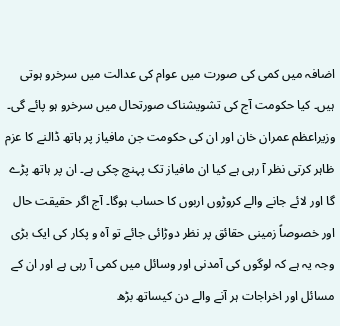اضافہ میں کمی کی صورت میں عوام کی عدالت میں سرخرو ہوتی ہیں۔ کیا حکومت آج کی تشویشناک صورتحال میں سرخرو ہو پائے گی۔ وزیراعظم عمران خان اور ان کی حکومت جن مافیاز پر ہاتھ ڈالنے کا عزم ظاہر کرتی نظر آ رہی ہے کیا ان مافیاز تک پہنچ چکی ہے۔ ان پر ہاتھ پڑے گا اور لائے جانے والے کروڑوں اربوں کا حساب ہوگا۔ آج اگر حقیقت حال اور خصوصاً زمینی حقائق پر نظر دوڑائی جائے تو آہ و پکار کی ایک بڑی وجہ یہ ہے کہ لوگوں کی آمدنی اور وسائل میں کمی آ رہی ہے اور ان کے مسائل اور اخراجات ہر آنے والے دن کیساتھ بڑھ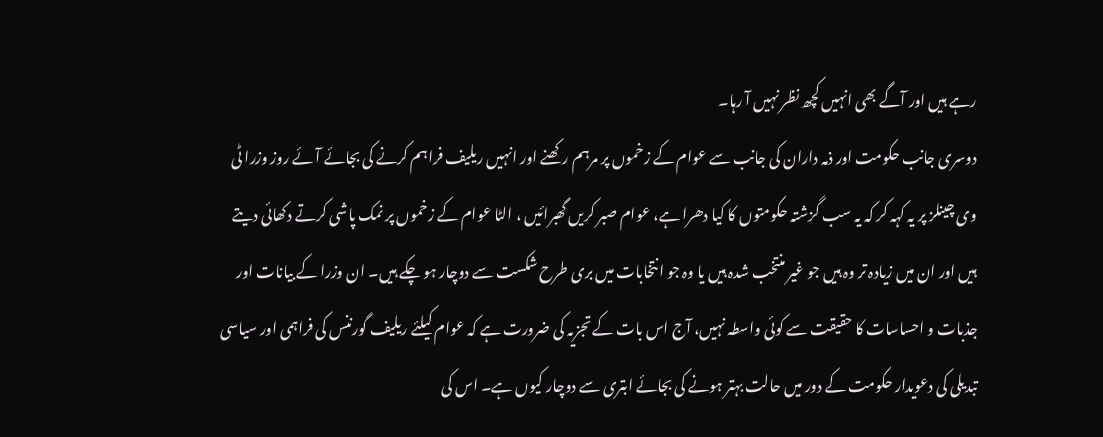رہے ہیں اور آگے بھی انہیں کچھ نظر نہیں آ رہا۔
دوسری جانب حکومت اور ذمہ داران کی جانب سے عوام کے زخموں پر مرہم رکھنے اور انہیں ریلیف فراہم کرنے کی بجائے آئے روز وزرا ٹی وی چینلز پر یہ کہہ کر کہ یہ سب گزشتہ حکومتوں کا کیا دھرا ہے، عوام صبر کریں گھبرائیں ، الٹا عوام کے زخموں پر نمک پاشی کرتے دکھائی دیتے ہیں اور ان میں زیادہ تر وہ ہیں جو غیر منتخب شدہ ہیں یا وہ جو انتخابات میں بری طرح شکست سے دوچار ہو چکے ہیں۔ ان وزرا کے بیانات اور جذبات و احساسات کا حقیقت سے کوئی واسطہ نہیں، آج اس بات کے تجزیہ کی ضرورت ہے کہ عوام کیلئے ریلیف گورننس کی فراہمی اور سیاسی تبدیلی کی دعویدار حکومت کے دور میں حالت بہتر ہونے کی بجائے ابتری سے دوچار کیوں ہے۔ اس کی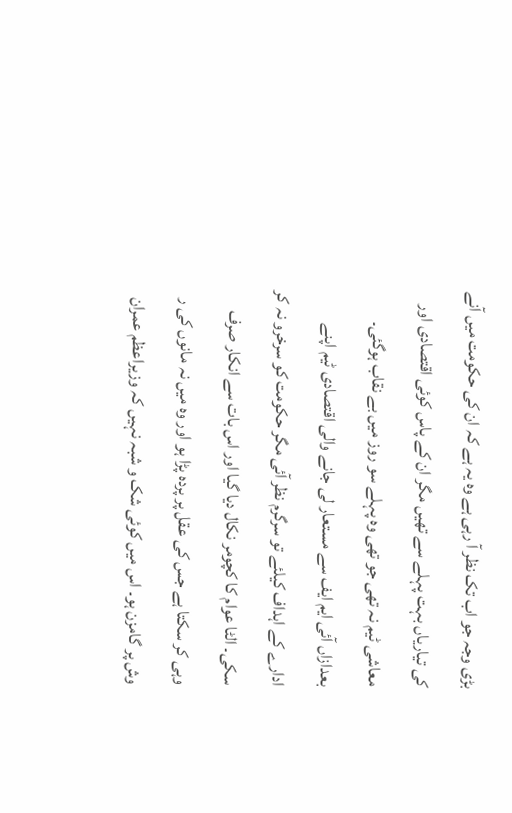بڑی وجہ جو اب تک نظر آ رہی ہے وہ یہ ہے کہ ان کی حکومت میں آنے کی تیاریاں بہت پہلے سے تھیں مگر ان کے پاس کوئی اقتصادی اور معاشی ٹیم نہ تھی جو تھی وہ پہلے سو روز میں بے نقاب ہوگئی۔
بعدازاں آئی ایم ایف سے مستعار لی جانے والی اقتصادی ٹیم اپنے ادارے کے اہداف کیلئے تو سرگرم نظر آئی مگر حکومت کو سرخرو نہ کر سکی۔ الٹا عوام کا کچومر نکال دیا گیا اور اس بات سے انکار صرف وہی کر سکتا ہے جس کی عقل پر پردہ پڑا ہو اور وہ میں نہ مانوں کی ر وش پر گامزن ہو۔ اس میں کوئی شک و شبہ نہیں کہ وزیراعظم عمران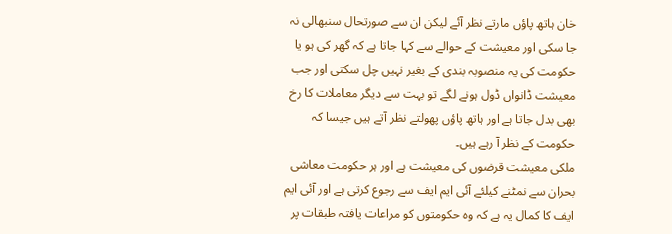خان ہاتھ پاؤں مارتے نظر آئے لیکن ان سے صورتحال سنبھالی نہ جا سکی اور معیشت کے حوالے سے کہا جاتا ہے کہ گھر کی ہو یا حکومت کی یہ منصوبہ بندی کے بغیر نہیں چل سکتی اور جب معیشت ڈانواں ڈول ہونے لگے تو بہت سے دیگر معاملات کا رخ بھی بدل جاتا ہے اور ہاتھ پاؤں پھولتے نظر آتے ہیں جیسا کہ حکومت کے نظر آ رہے ہیں۔
ملکی معیشت قرضوں کی معیشت ہے اور ہر حکومت معاشی بحران سے نمٹنے کیلئے آئی ایم ایف سے رجوع کرتی ہے اور آئی ایم ایف کا کمال یہ ہے کہ وہ حکومتوں کو مراعات یافتہ طبقات پر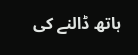ہاتھ ڈالنے کی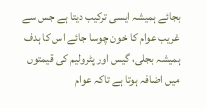بجائے ہمیشہ ایسی ترکیب دیتا ہے جس سے غریب عوام کا خون چوسا جائے اس کا ہدف ہمیشہ بجلی، گیس اور پٹرولیم کی قیمتوں میں اضافہ ہوتا ہے تاکہ عوام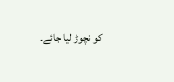کو نچوڑ لیا جائے۔